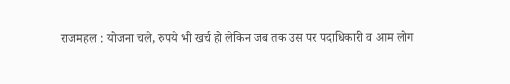राजमहल : योजना चले, रुपये भी खर्च हो लेकिन जब तक उस पर पदाधिकारी व आम लोग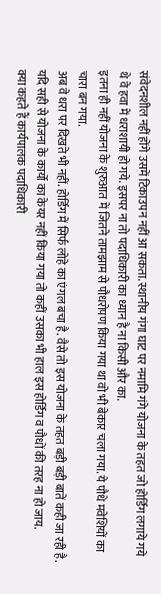संवेदनशील नहीं होंगे उसमें टिकाउपन नहीं आ सकता. स्थानीय गंगा घाट पर नमामि गंगे योजना के तहत जो होर्डिग लगाये गये थे वे हवा में धराशायी हो गये. इसपर ना तो पदाधिकारी का ध्यान है ना किसी और का.
इतना ही नहीं योजना के शुरुआत में जितने तामझाम से पौधरोपण किया गया था वो भी बेकार चला गया. ये पौधे मवेशियों का चारा बन गया.
अब वे धरा पर दिखते भी नहीं. होर्डिग में सिर्फ लोहे का एंगल बचा है. वैसे तो इस योजना के तहत बड़ी बड़ी बातें कही जा रही है. यदि सही से योजना के कार्यो का केयर नहीं किया गया तो कहीं उसका भी हाल इस होर्डिग व पौधों की तरह ना हो जाय.
क्या कहते हैं कार्यपालक पदाधिकारी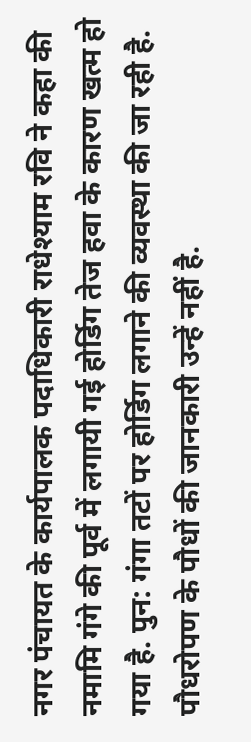नगर पंचायत के कार्यपालक पदाधिकारी राधेश्याम रवि ने कहा की नमामि गंगे की पूर्व में लगायी गई होर्डिग तेज हवा के कारण खत्म हो गया है. पुन: गंगा तटों पर होर्डिग लगाने की व्यवस्था की जा रही है. पौधरोपण के पौधों की जानकारी उन्हें नहीं है.